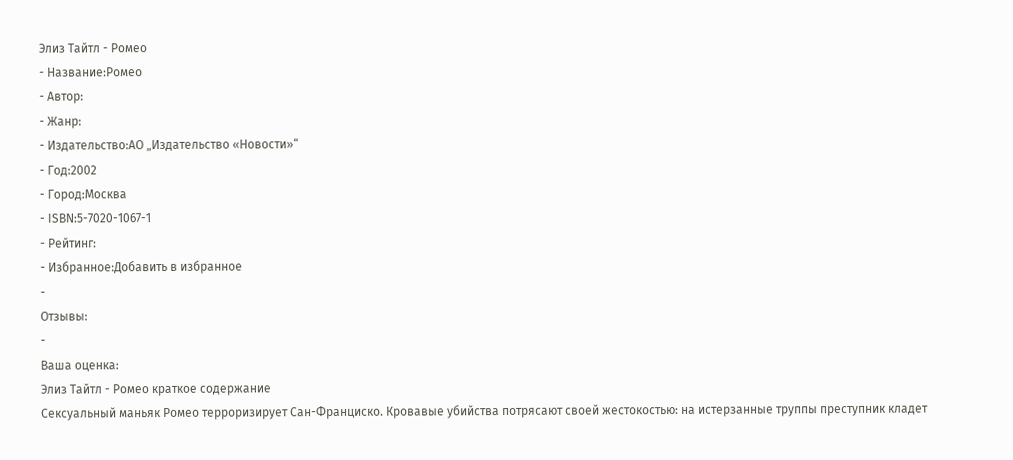Элиз Тайтл - Ромео
- Название:Ромео
- Автор:
- Жанр:
- Издательство:АО „Издательство «Новости»“
- Год:2002
- Город:Москва
- ISBN:5-7020-1067-1
- Рейтинг:
- Избранное:Добавить в избранное
-
Отзывы:
-
Ваша оценка:
Элиз Тайтл - Ромео краткое содержание
Сексуальный маньяк Ромео терроризирует Сан-Франциско. Кровавые убийства потрясают своей жестокостью: на истерзанные труппы преступник кладет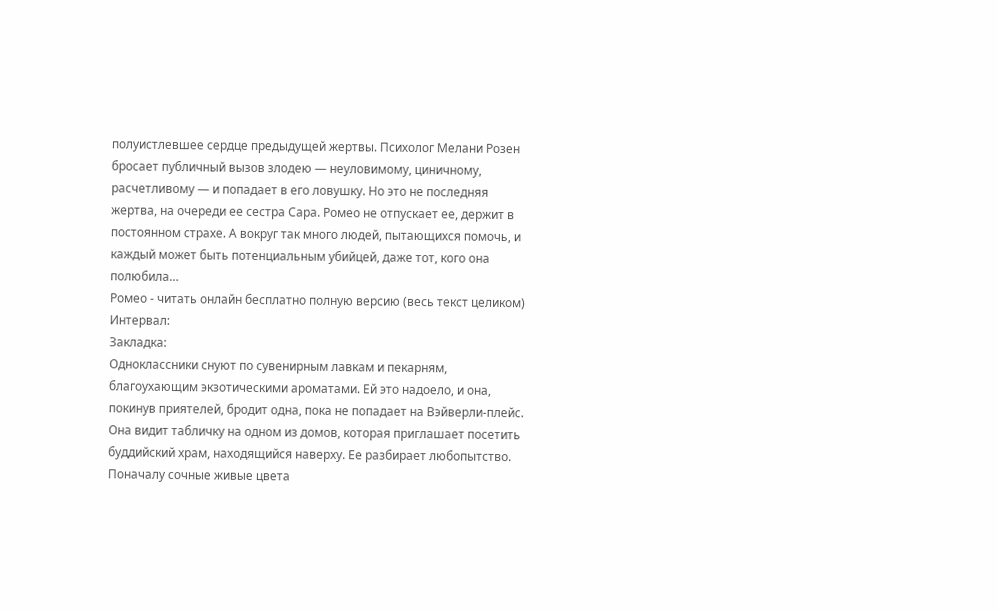полуистлевшее сердце предыдущей жертвы. Психолог Мелани Розен бросает публичный вызов злодею — неуловимому, циничному, расчетливому — и попадает в его ловушку. Но это не последняя жертва, на очереди ее сестра Сара. Ромео не отпускает ее, держит в постоянном страхе. А вокруг так много людей, пытающихся помочь, и каждый может быть потенциальным убийцей, даже тот, кого она полюбила…
Ромео - читать онлайн бесплатно полную версию (весь текст целиком)
Интервал:
Закладка:
Одноклассники снуют по сувенирным лавкам и пекарням, благоухающим экзотическими ароматами. Ей это надоело, и она, покинув приятелей, бродит одна, пока не попадает на Вэйверли-плейс. Она видит табличку на одном из домов, которая приглашает посетить буддийский храм, находящийся наверху. Ее разбирает любопытство.
Поначалу сочные живые цвета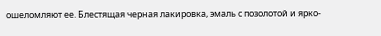ошеломляют ее. Блестящая черная лакировка, эмаль с позолотой и ярко-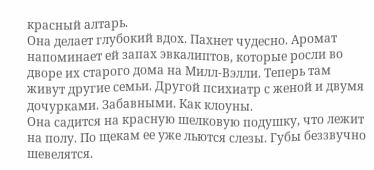красный алтарь.
Она делает глубокий вдох. Пахнет чудесно. Аромат напоминает ей запах эвкалиптов, которые росли во дворе их старого дома на Милл-Вэлли. Теперь там живут другие семьи. Другой психиатр с женой и двумя дочурками. Забавными. Как клоуны.
Она садится на красную шелковую подушку, что лежит на полу. По щекам ее уже льются слезы. Губы беззвучно шевелятся.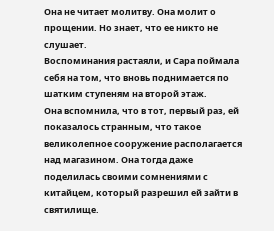Она не читает молитву. Она молит о прощении. Но знает, что ее никто не слушает.
Воспоминания растаяли, и Сара поймала себя на том, что вновь поднимается по шатким ступеням на второй этаж.
Она вспомнила, что в тот, первый раз, ей показалось странным, что такое великолепное сооружение располагается над магазином. Она тогда даже поделилась своими сомнениями с китайцем, который разрешил ей зайти в святилище.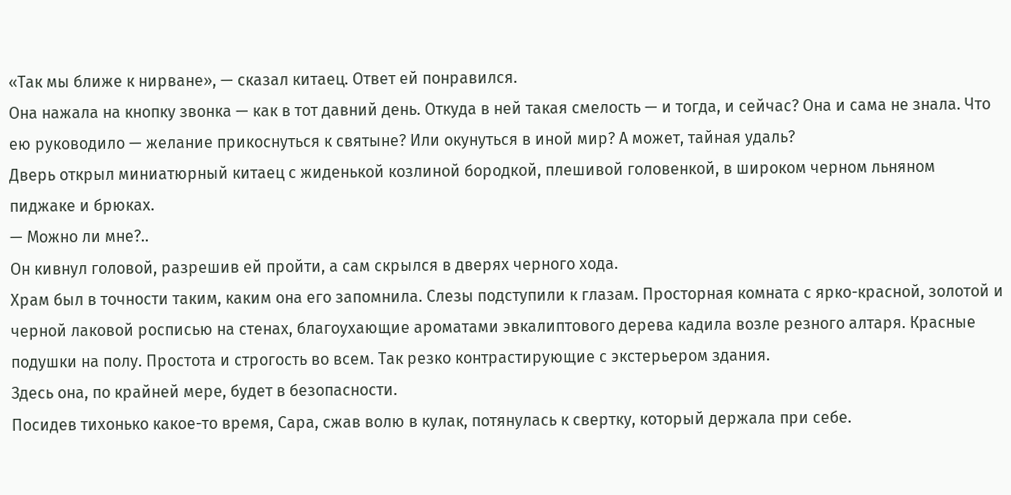«Так мы ближе к нирване», — сказал китаец. Ответ ей понравился.
Она нажала на кнопку звонка — как в тот давний день. Откуда в ней такая смелость — и тогда, и сейчас? Она и сама не знала. Что ею руководило — желание прикоснуться к святыне? Или окунуться в иной мир? А может, тайная удаль?
Дверь открыл миниатюрный китаец с жиденькой козлиной бородкой, плешивой головенкой, в широком черном льняном пиджаке и брюках.
— Можно ли мне?..
Он кивнул головой, разрешив ей пройти, а сам скрылся в дверях черного хода.
Храм был в точности таким, каким она его запомнила. Слезы подступили к глазам. Просторная комната с ярко-красной, золотой и черной лаковой росписью на стенах, благоухающие ароматами эвкалиптового дерева кадила возле резного алтаря. Красные подушки на полу. Простота и строгость во всем. Так резко контрастирующие с экстерьером здания.
Здесь она, по крайней мере, будет в безопасности.
Посидев тихонько какое-то время, Сара, сжав волю в кулак, потянулась к свертку, который держала при себе.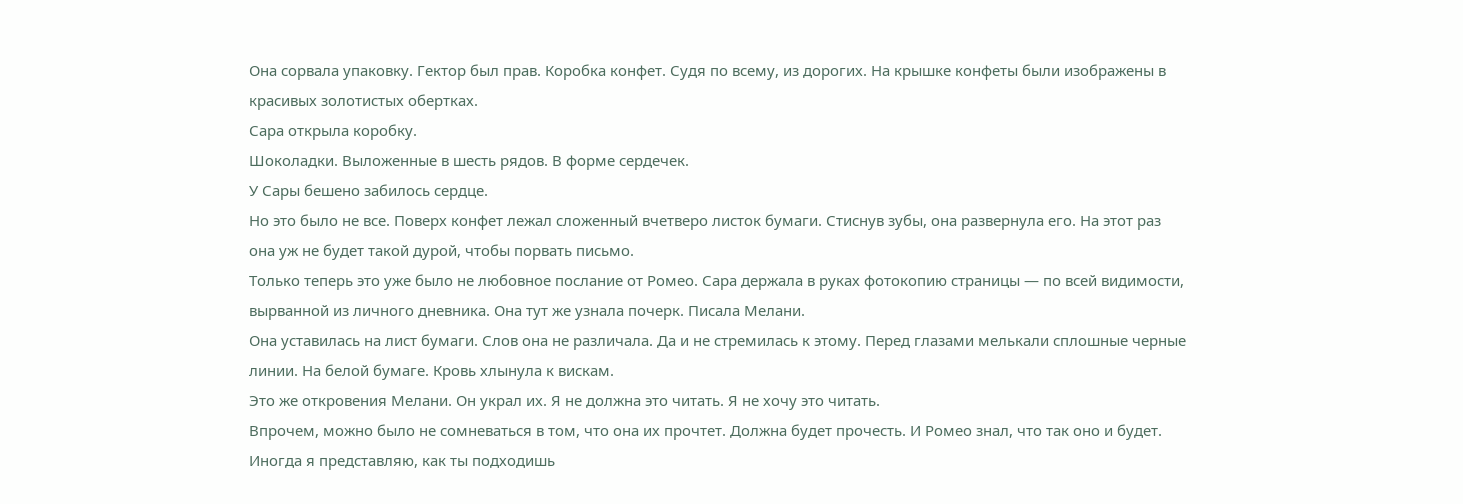Она сорвала упаковку. Гектор был прав. Коробка конфет. Судя по всему, из дорогих. На крышке конфеты были изображены в красивых золотистых обертках.
Сара открыла коробку.
Шоколадки. Выложенные в шесть рядов. В форме сердечек.
У Сары бешено забилось сердце.
Но это было не все. Поверх конфет лежал сложенный вчетверо листок бумаги. Стиснув зубы, она развернула его. На этот раз она уж не будет такой дурой, чтобы порвать письмо.
Только теперь это уже было не любовное послание от Ромео. Сара держала в руках фотокопию страницы — по всей видимости, вырванной из личного дневника. Она тут же узнала почерк. Писала Мелани.
Она уставилась на лист бумаги. Слов она не различала. Да и не стремилась к этому. Перед глазами мелькали сплошные черные линии. На белой бумаге. Кровь хлынула к вискам.
Это же откровения Мелани. Он украл их. Я не должна это читать. Я не хочу это читать.
Впрочем, можно было не сомневаться в том, что она их прочтет. Должна будет прочесть. И Ромео знал, что так оно и будет.
Иногда я представляю, как ты подходишь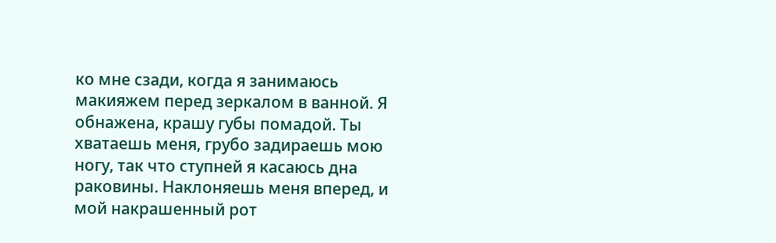ко мне сзади, когда я занимаюсь макияжем перед зеркалом в ванной. Я обнажена, крашу губы помадой. Ты хватаешь меня, грубо задираешь мою ногу, так что ступней я касаюсь дна раковины. Наклоняешь меня вперед, и мой накрашенный рот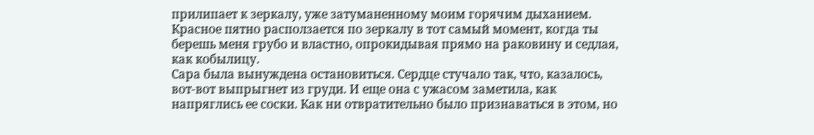прилипает к зеркалу, уже затуманенному моим горячим дыханием. Красное пятно расползается по зеркалу в тот самый момент, когда ты берешь меня грубо и властно, опрокидывая прямо на раковину и седлая, как кобылицу.
Сара была вынуждена остановиться. Сердце стучало так, что, казалось, вот-вот выпрыгнет из груди. И еще она с ужасом заметила, как напряглись ее соски. Как ни отвратительно было признаваться в этом, но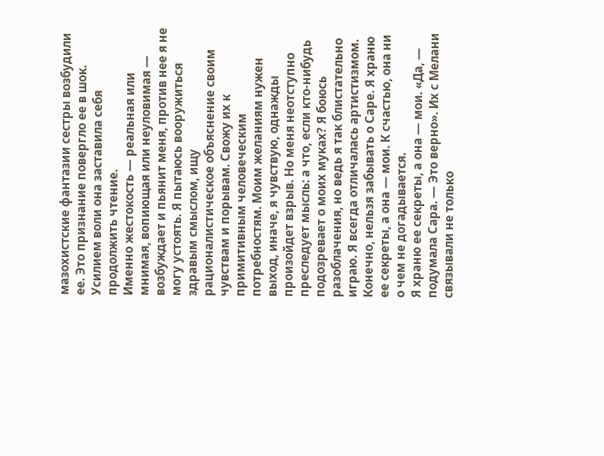мазохистские фантазии сестры возбудили ее. Это признание повергло ее в шок.
Усилием воли она заставила себя продолжить чтение.
Именно жестокость — реальная или мнимая, вопиющая или неуловимая — возбуждает и пьянит меня, против нее я не могу устоять. Я пытаюсь вооружиться здравым смыслом, ищу рационалистическое объяснение своим чувствам и порывам. Свожу их к примитивным человеческим потребностям. Моим желаниям нужен выход, иначе, я чувствую, однажды произойдет взрыв. Но меня неотступно преследует мысль: а что, если кто-нибудь подозревает о моих муках? Я боюсь разоблачения, но ведь я так блистательно играю. Я всегда отличалась артистизмом.
Конечно, нельзя забывать о Саре. Я храню ее секреты, а она — мои. К счастью, она ни о чем не догадывается.
Я храню ее секреты, а она — мои. «Да, — подумала Сара. — Это верно». Их с Мелани связывали не только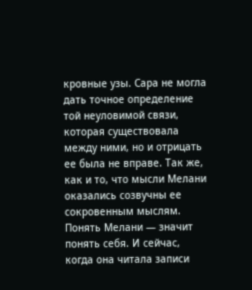кровные узы. Сара не могла дать точное определение той неуловимой связи, которая существовала между ними, но и отрицать ее была не вправе. Так же, как и то, что мысли Мелани оказались созвучны ее сокровенным мыслям. Понять Мелани — значит понять себя. И сейчас, когда она читала записи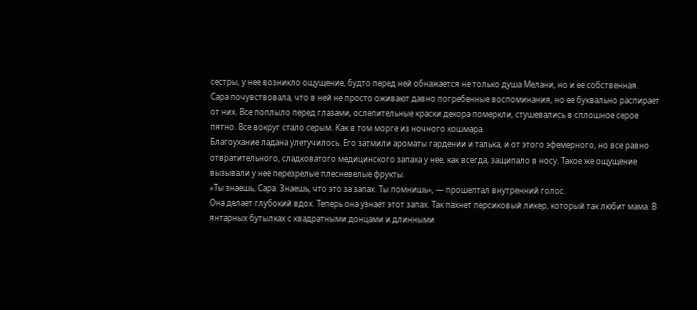сестры, у нее возникло ощущение, будто перед ней обнажается не только душа Мелани, но и ее собственная.
Сара почувствовала, что в ней не просто оживают давно погребенные воспоминания, но ее буквально распирает от них. Все поплыло перед глазами, ослепительные краски декора померкли, стушевались в сплошное серое пятно. Все вокруг стало серым. Как в том морге из ночного кошмара.
Благоухание ладана улетучилось. Его затмили ароматы гардении и талька, и от этого эфемерного, но все равно отвратительного, сладковатого медицинского запаха у нее, как всегда, защипало в носу. Такое же ощущение вызывали у нее перезрелые плесневелые фрукты.
«Ты знаешь, Сара. Знаешь, что это за запах. Ты помнишь», — прошептал внутренний голос.
Она делает глубокий вдох. Теперь она узнает этот запах. Так пахнет персиковый ликер, который так любит мама. В янтарных бутылках с квадратными донцами и длинными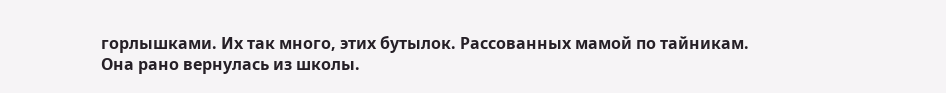горлышками. Их так много, этих бутылок. Рассованных мамой по тайникам.
Она рано вернулась из школы.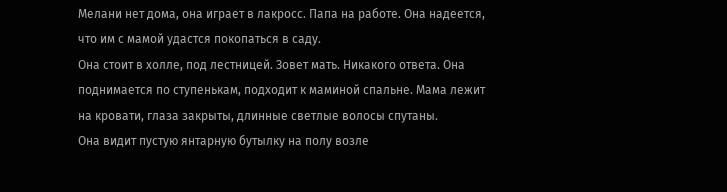Мелани нет дома, она играет в лакросс. Папа на работе. Она надеется, что им с мамой удастся покопаться в саду.
Она стоит в холле, под лестницей. Зовет мать. Никакого ответа. Она поднимается по ступенькам, подходит к маминой спальне. Мама лежит на кровати, глаза закрыты, длинные светлые волосы спутаны.
Она видит пустую янтарную бутылку на полу возле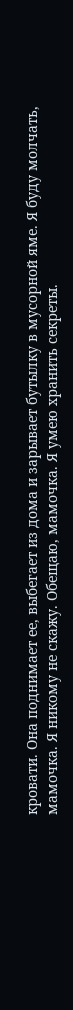кровати. Она поднимает ее, выбегает из дома и зарывает бутылку в мусорной яме. Я буду молчать, мамочка. Я никому не скажу. Обещаю, мамочка. Я умею хранить секреты.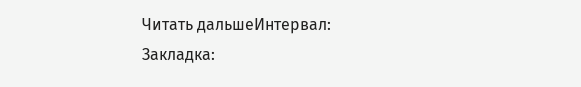Читать дальшеИнтервал:
Закладка: